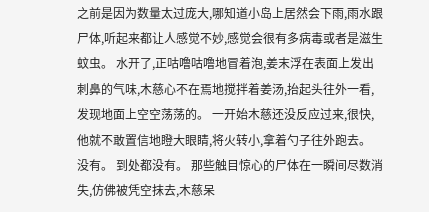之前是因为数量太过庞大,哪知道小岛上居然会下雨,雨水跟尸体,听起来都让人感觉不妙,感觉会很有多病毒或者是滋生蚊虫。 水开了,正咕噜咕噜地冒着泡,姜末浮在表面上发出刺鼻的气味,木慈心不在焉地搅拌着姜汤,抬起头往外一看,发现地面上空空荡荡的。 一开始木慈还没反应过来,很快,他就不敢置信地瞪大眼睛,将火转小,拿着勺子往外跑去。 没有。 到处都没有。 那些触目惊心的尸体在一瞬间尽数消失,仿佛被凭空抹去,木慈呆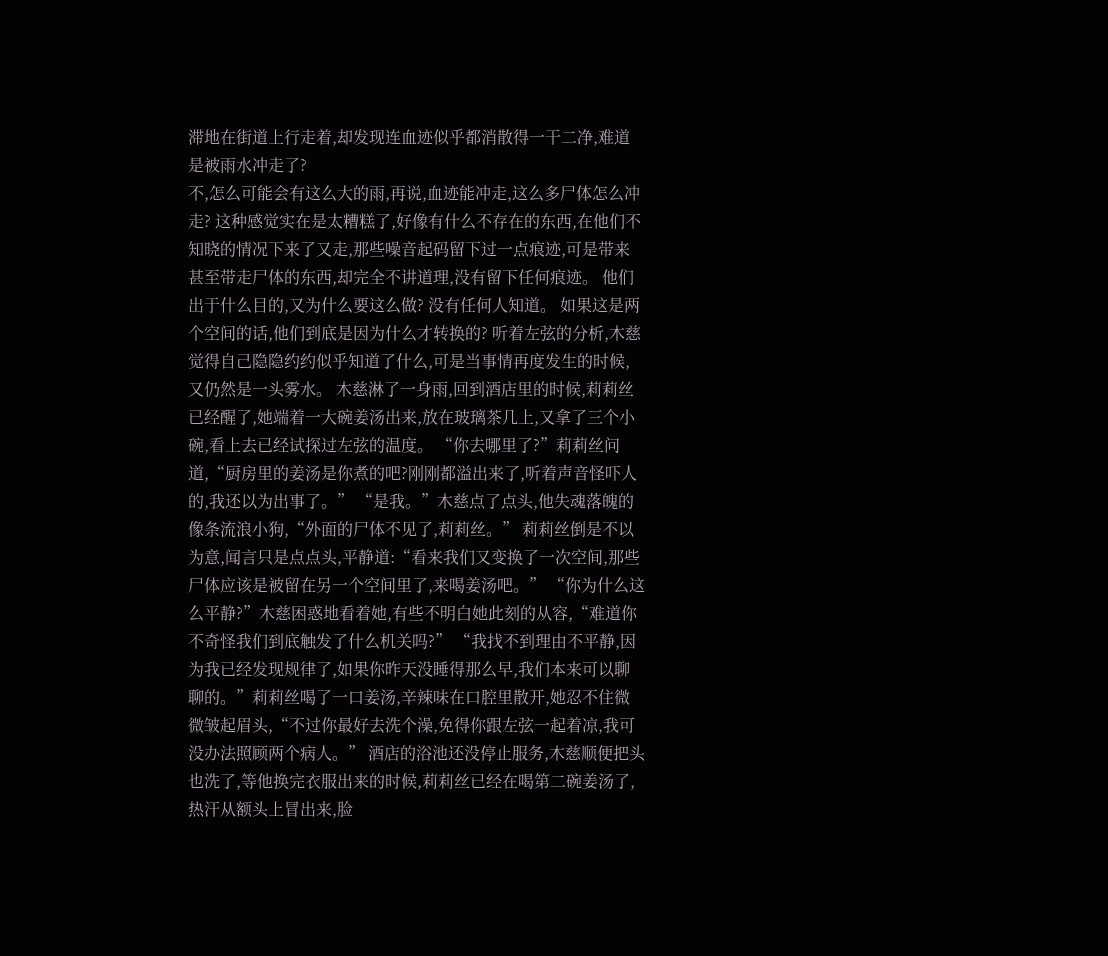滞地在街道上行走着,却发现连血迹似乎都消散得一干二净,难道是被雨水冲走了?
不,怎么可能会有这么大的雨,再说,血迹能冲走,这么多尸体怎么冲走? 这种感觉实在是太糟糕了,好像有什么不存在的东西,在他们不知晓的情况下来了又走,那些噪音起码留下过一点痕迹,可是带来甚至带走尸体的东西,却完全不讲道理,没有留下任何痕迹。 他们出于什么目的,又为什么要这么做? 没有任何人知道。 如果这是两个空间的话,他们到底是因为什么才转换的? 听着左弦的分析,木慈觉得自己隐隐约约似乎知道了什么,可是当事情再度发生的时候,又仍然是一头雾水。 木慈淋了一身雨,回到酒店里的时候,莉莉丝已经醒了,她端着一大碗姜汤出来,放在玻璃茶几上,又拿了三个小碗,看上去已经试探过左弦的温度。 “你去哪里了?”莉莉丝问道,“厨房里的姜汤是你煮的吧?刚刚都溢出来了,听着声音怪吓人的,我还以为出事了。” “是我。”木慈点了点头,他失魂落魄的像条流浪小狗,“外面的尸体不见了,莉莉丝。” 莉莉丝倒是不以为意,闻言只是点点头,平静道:“看来我们又变换了一次空间,那些尸体应该是被留在另一个空间里了,来喝姜汤吧。” “你为什么这么平静?”木慈困惑地看着她,有些不明白她此刻的从容,“难道你不奇怪我们到底触发了什么机关吗?” “我找不到理由不平静,因为我已经发现规律了,如果你昨天没睡得那么早,我们本来可以聊聊的。”莉莉丝喝了一口姜汤,辛辣味在口腔里散开,她忍不住微微皱起眉头,“不过你最好去洗个澡,免得你跟左弦一起着凉,我可没办法照顾两个病人。” 酒店的浴池还没停止服务,木慈顺便把头也洗了,等他换完衣服出来的时候,莉莉丝已经在喝第二碗姜汤了,热汗从额头上冒出来,脸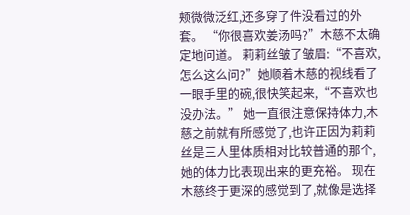颊微微泛红,还多穿了件没看过的外套。 “你很喜欢姜汤吗?”木慈不太确定地问道。 莉莉丝皱了皱眉:“不喜欢,怎么这么问?”她顺着木慈的视线看了一眼手里的碗,很快笑起来,“不喜欢也没办法。” 她一直很注意保持体力,木慈之前就有所感觉了,也许正因为莉莉丝是三人里体质相对比较普通的那个,她的体力比表现出来的更充裕。 现在木慈终于更深的感觉到了,就像是选择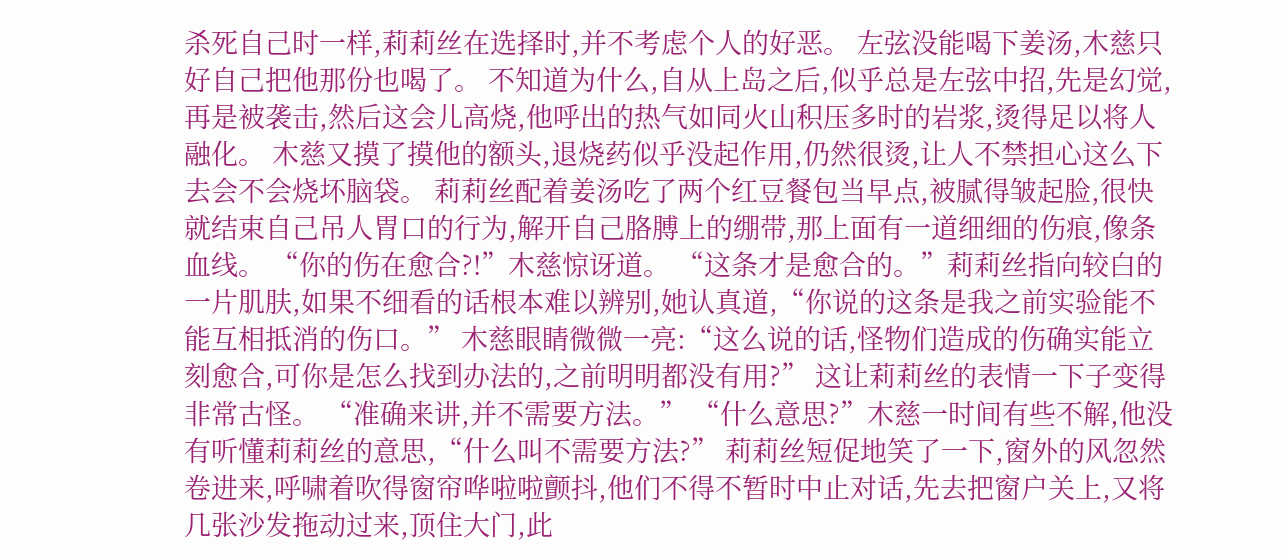杀死自己时一样,莉莉丝在选择时,并不考虑个人的好恶。 左弦没能喝下姜汤,木慈只好自己把他那份也喝了。 不知道为什么,自从上岛之后,似乎总是左弦中招,先是幻觉,再是被袭击,然后这会儿高烧,他呼出的热气如同火山积压多时的岩浆,烫得足以将人融化。 木慈又摸了摸他的额头,退烧药似乎没起作用,仍然很烫,让人不禁担心这么下去会不会烧坏脑袋。 莉莉丝配着姜汤吃了两个红豆餐包当早点,被腻得皱起脸,很快就结束自己吊人胃口的行为,解开自己胳膊上的绷带,那上面有一道细细的伤痕,像条血线。 “你的伤在愈合?!”木慈惊讶道。 “这条才是愈合的。”莉莉丝指向较白的一片肌肤,如果不细看的话根本难以辨别,她认真道,“你说的这条是我之前实验能不能互相抵消的伤口。” 木慈眼睛微微一亮:“这么说的话,怪物们造成的伤确实能立刻愈合,可你是怎么找到办法的,之前明明都没有用?” 这让莉莉丝的表情一下子变得非常古怪。 “准确来讲,并不需要方法。” “什么意思?”木慈一时间有些不解,他没有听懂莉莉丝的意思,“什么叫不需要方法?” 莉莉丝短促地笑了一下,窗外的风忽然卷进来,呼啸着吹得窗帘哗啦啦颤抖,他们不得不暂时中止对话,先去把窗户关上,又将几张沙发拖动过来,顶住大门,此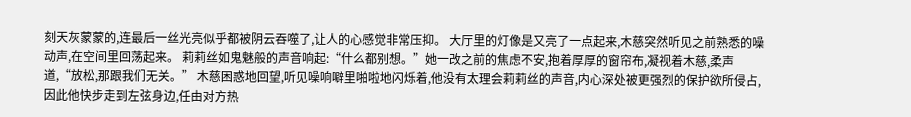刻天灰蒙蒙的,连最后一丝光亮似乎都被阴云吞噬了,让人的心感觉非常压抑。 大厅里的灯像是又亮了一点起来,木慈突然听见之前熟悉的噪动声,在空间里回荡起来。 莉莉丝如鬼魅般的声音响起:“什么都别想。”她一改之前的焦虑不安,抱着厚厚的窗帘布,凝视着木慈,柔声道,“放松,那跟我们无关。” 木慈困惑地回望,听见噪响噼里啪啦地闪烁着,他没有太理会莉莉丝的声音,内心深处被更强烈的保护欲所侵占,因此他快步走到左弦身边,任由对方热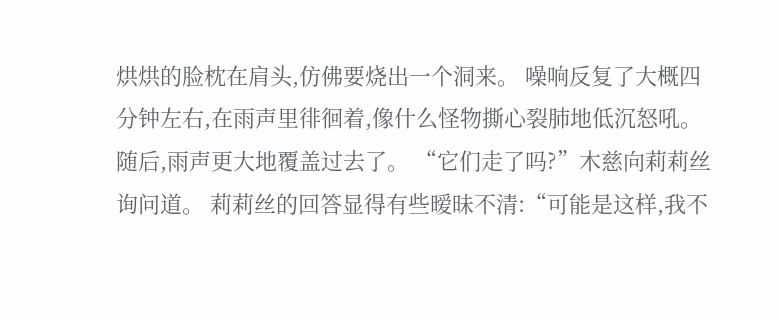烘烘的脸枕在肩头,仿佛要烧出一个洞来。 噪响反复了大概四分钟左右,在雨声里徘徊着,像什么怪物撕心裂肺地低沉怒吼。 随后,雨声更大地覆盖过去了。 “它们走了吗?”木慈向莉莉丝询问道。 莉莉丝的回答显得有些暧昧不清:“可能是这样,我不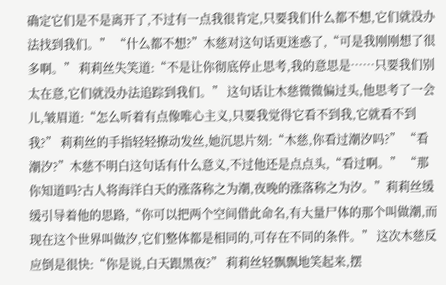确定它们是不是离开了,不过有一点我很肯定,只要我们什么都不想,它们就没办法找到我们。” “什么都不想?”木慈对这句话更迷惑了,“可是我刚刚想了很多啊。” 莉莉丝失笑道:“不是让你彻底停止思考,我的意思是……只要我们别太在意,它们就没办法追踪到我们。” 这句话让木慈微微偏过头,他思考了一会儿,皱眉道:“怎么听着有点像唯心主义,只要我觉得它看不到我,它就看不到我?” 莉莉丝的手指轻轻撩动发丝,她沉思片刻:“木慈,你看过潮汐吗?” “看潮汐?”木慈不明白这句话有什么意义,不过他还是点点头,“看过啊。” “那你知道吗?古人将海洋白天的涨落称之为潮,夜晚的涨落称之为汐。”莉莉丝缓缓引导着他的思路,“你可以把两个空间借此命名,有大量尸体的那个叫做潮,而现在这个世界叫做汐,它们整体都是相同的,可存在不同的条件。” 这次木慈反应倒是很快:“你是说,白天跟黑夜?” 莉莉丝轻飘飘地笑起来,摆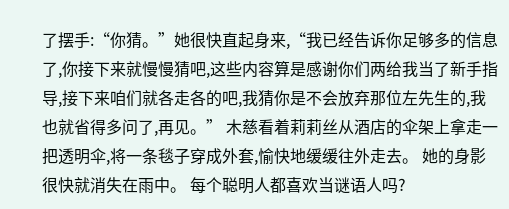了摆手:“你猜。”她很快直起身来,“我已经告诉你足够多的信息了,你接下来就慢慢猜吧,这些内容算是感谢你们两给我当了新手指导,接下来咱们就各走各的吧,我猜你是不会放弃那位左先生的,我也就省得多问了,再见。” 木慈看着莉莉丝从酒店的伞架上拿走一把透明伞,将一条毯子穿成外套,愉快地缓缓往外走去。 她的身影很快就消失在雨中。 每个聪明人都喜欢当谜语人吗?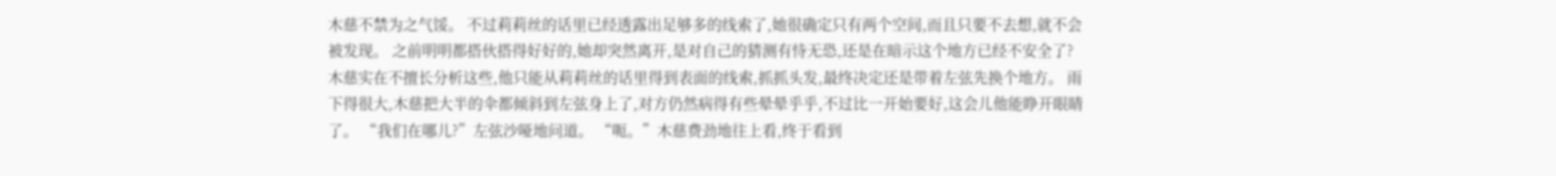木慈不禁为之气馁。 不过莉莉丝的话里已经透露出足够多的线索了,她很确定只有两个空间,而且只要不去想,就不会被发现。 之前明明都搭伙搭得好好的,她却突然离开,是对自己的猜测有恃无恐,还是在暗示这个地方已经不安全了? 木慈实在不擅长分析这些,他只能从莉莉丝的话里得到表面的线索,抓抓头发,最终决定还是带着左弦先换个地方。 雨下得很大,木慈把大半的伞都倾斜到左弦身上了,对方仍然病得有些晕晕乎乎,不过比一开始要好,这会儿他能睁开眼睛了。 “我们在哪儿?”左弦沙哑地问道。 “呃。”木慈费劲地往上看,终于看到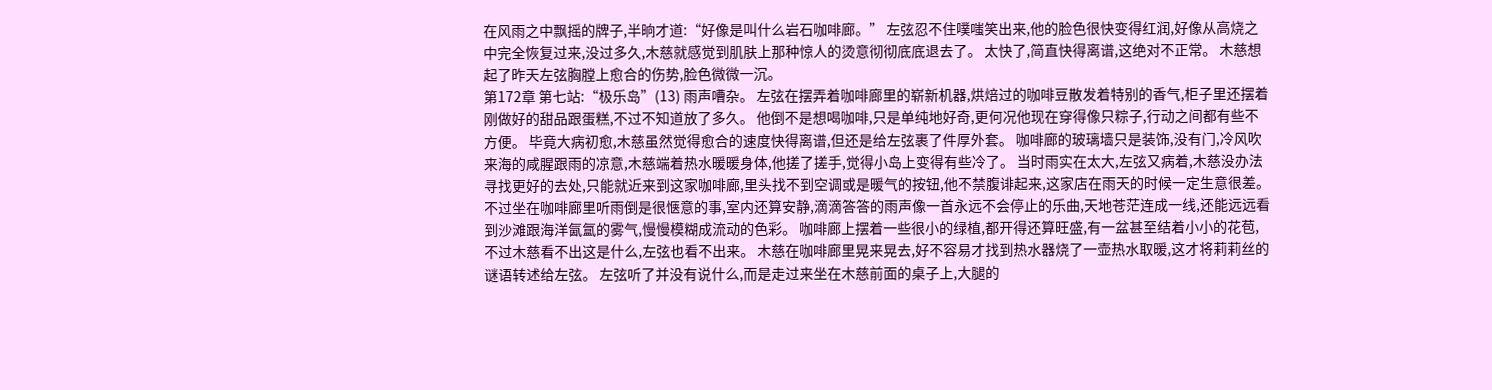在风雨之中飘摇的牌子,半晌才道:“好像是叫什么岩石咖啡廊。” 左弦忍不住噗嗤笑出来,他的脸色很快变得红润,好像从高烧之中完全恢复过来,没过多久,木慈就感觉到肌肤上那种惊人的烫意彻彻底底退去了。 太快了,简直快得离谱,这绝对不正常。 木慈想起了昨天左弦胸膛上愈合的伤势,脸色微微一沉。
第172章 第七站:“极乐岛”(13) 雨声嘈杂。 左弦在摆弄着咖啡廊里的崭新机器,烘焙过的咖啡豆散发着特别的香气,柜子里还摆着刚做好的甜品跟蛋糕,不过不知道放了多久。 他倒不是想喝咖啡,只是单纯地好奇,更何况他现在穿得像只粽子,行动之间都有些不方便。 毕竟大病初愈,木慈虽然觉得愈合的速度快得离谱,但还是给左弦裹了件厚外套。 咖啡廊的玻璃墙只是装饰,没有门,冷风吹来海的咸腥跟雨的凉意,木慈端着热水暖暖身体,他搓了搓手,觉得小岛上变得有些冷了。 当时雨实在太大,左弦又病着,木慈没办法寻找更好的去处,只能就近来到这家咖啡廊,里头找不到空调或是暖气的按钮,他不禁腹诽起来,这家店在雨天的时候一定生意很差。 不过坐在咖啡廊里听雨倒是很惬意的事,室内还算安静,滴滴答答的雨声像一首永远不会停止的乐曲,天地苍茫连成一线,还能远远看到沙滩跟海洋氤氲的雾气,慢慢模糊成流动的色彩。 咖啡廊上摆着一些很小的绿植,都开得还算旺盛,有一盆甚至结着小小的花苞,不过木慈看不出这是什么,左弦也看不出来。 木慈在咖啡廊里晃来晃去,好不容易才找到热水器烧了一壶热水取暖,这才将莉莉丝的谜语转述给左弦。 左弦听了并没有说什么,而是走过来坐在木慈前面的桌子上,大腿的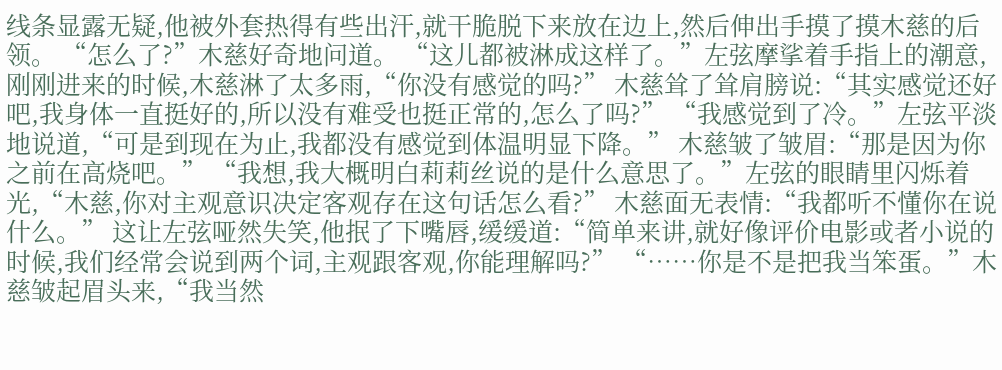线条显露无疑,他被外套热得有些出汗,就干脆脱下来放在边上,然后伸出手摸了摸木慈的后领。 “怎么了?”木慈好奇地问道。 “这儿都被淋成这样了。”左弦摩挲着手指上的潮意,刚刚进来的时候,木慈淋了太多雨,“你没有感觉的吗?” 木慈耸了耸肩膀说:“其实感觉还好吧,我身体一直挺好的,所以没有难受也挺正常的,怎么了吗?” “我感觉到了冷。”左弦平淡地说道,“可是到现在为止,我都没有感觉到体温明显下降。” 木慈皱了皱眉:“那是因为你之前在高烧吧。” “我想,我大概明白莉莉丝说的是什么意思了。”左弦的眼睛里闪烁着光,“木慈,你对主观意识决定客观存在这句话怎么看?” 木慈面无表情:“我都听不懂你在说什么。” 这让左弦哑然失笑,他抿了下嘴唇,缓缓道:“简单来讲,就好像评价电影或者小说的时候,我们经常会说到两个词,主观跟客观,你能理解吗?” “……你是不是把我当笨蛋。”木慈皱起眉头来,“我当然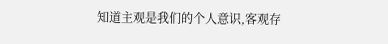知道主观是我们的个人意识,客观存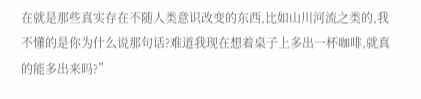在就是那些真实存在不随人类意识改变的东西,比如山川河流之类的,我不懂的是你为什么说那句话?难道我现在想着桌子上多出一杯咖啡,就真的能多出来吗?”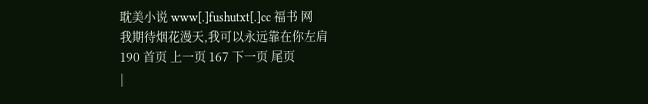耽美小说 www[.]fushutxt[.]cc 福书 网
我期待烟花漫天,我可以永远靠在你左肩
190 首页 上一页 167 下一页 尾页
|